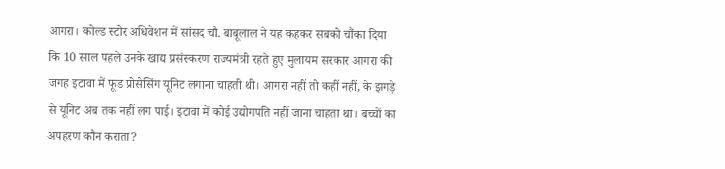आगरा। कोल्ड स्टोर अधिवेशन में सांसद चौ. बाबूलाल ने यह कहकर सबको चौंका दिया कि 10 साल पहले उनके खाद्य प्रसंस्करण राज्यमंत्री रहते हुए मुलायम सरकार आगरा की जगह इटावा में फूड प्रोसेसिंग यूनिट लगाना चाहती थी। आगरा नहीं तो कहीं नहीं, के झगड़े से यूनिट अब तक नहीं लग पाई। इटावा में कोई उद्योगपति नहीं जाना चाहता था। बच्चों का अपहरण कौन कराता?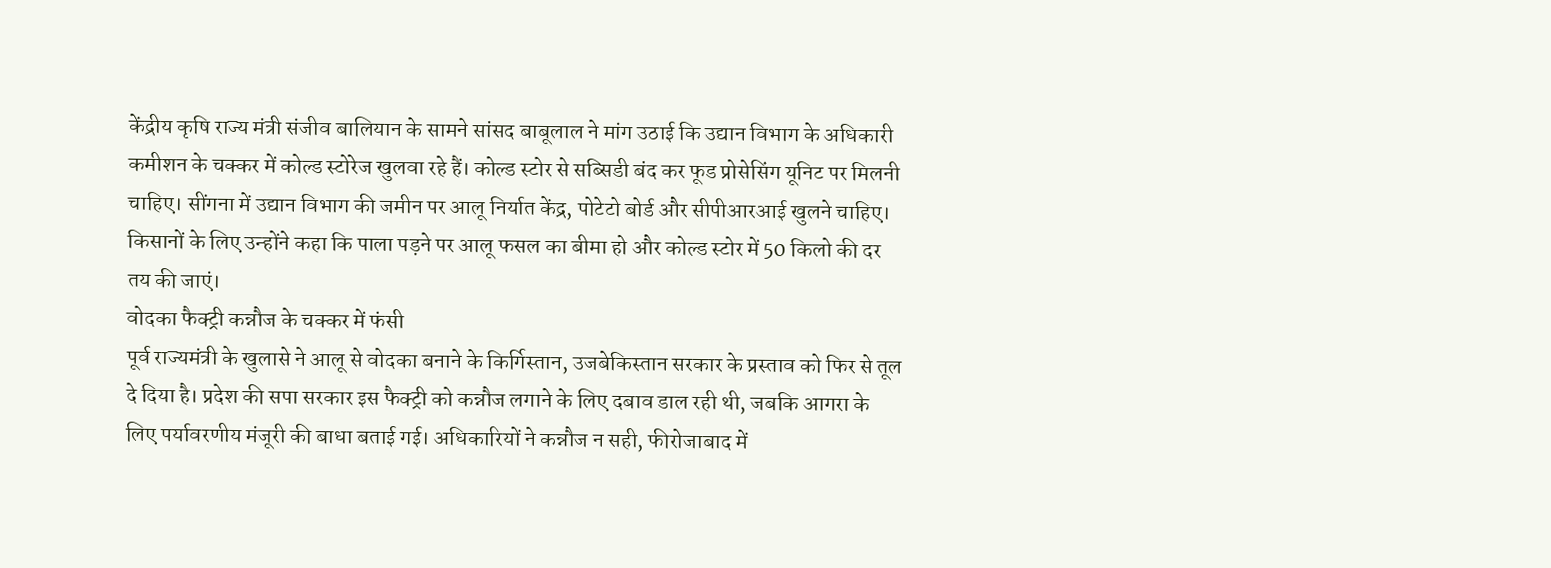केंद्रीय कृषि राज्य मंत्री संजीव बालियान के सामने सांसद बाबूलाल ने मांग उठाई कि उद्यान विभाग के अधिकारी कमीशन के चक्कर में कोल्ड स्टोरेज खुलवा रहे हैं। कोल्ड स्टोर से सब्सिडी बंद कर फूड प्रोसेसिंग यूनिट पर मिलनी चाहिए। सींगना में उद्यान विभाग की जमीन पर आलू निर्यात केंद्र, पोटेटो बोर्ड और सीपीआरआई खुलने चाहिए। किसानों के लिए उन्होंने कहा कि पाला पड़ने पर आलू फसल का बीमा हो और कोल्ड स्टोर में 50 किलो की दर तय की जाएं।
वोदका फैक्ट्री कन्नौज के चक्कर में फंसी
पूर्व राज्यमंत्री के खुलासे ने आलू से वोदका बनाने के किर्गिस्तान, उजबेकिस्तान सरकार के प्रस्ताव को फिर से तूल दे दिया है। प्रदेश की सपा सरकार इस फैक्ट्री को कन्नौज लगाने के लिए दबाव डाल रही थी, जबकि आगरा के लिए पर्यावरणीय मंजूरी की बाधा बताई गई। अधिकारियों ने कन्नौज न सही, फीरोजाबाद में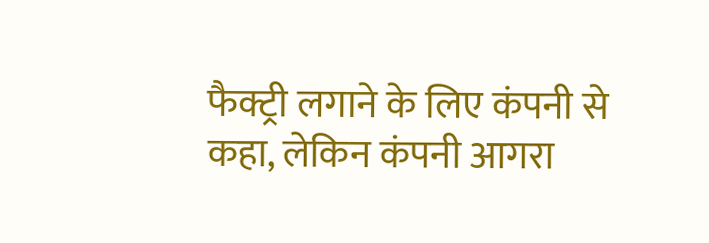फैक्ट्री लगाने के लिए कंपनी से कहा, लेकिन कंपनी आगरा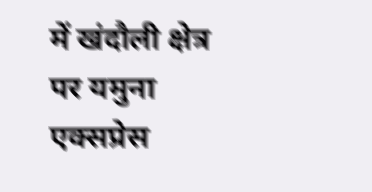में खंदौली क्षेत्र पर यमुना एक्सप्रेस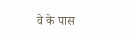वे के पास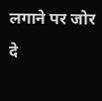लगाने पर जोर दे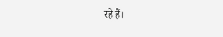रहे हैं।